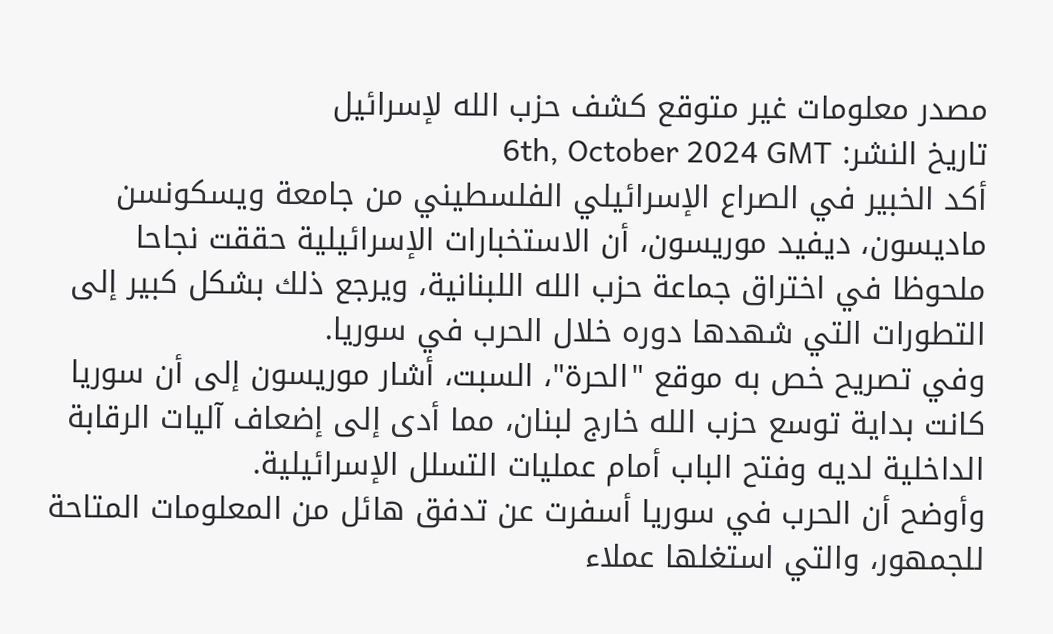مصدر معلومات غير متوقع كشف حزب الله لإسرائيل
تاريخ النشر: 6th, October 2024 GMT
أكد الخبير في الصراع الإسرائيلي الفلسطيني من جامعة ويسكونسن ماديسون، ديفيد موريسون، أن الاستخبارات الإسرائيلية حققت نجاحا ملحوظا في اختراق جماعة حزب الله اللبنانية، ويرجع ذلك بشكل كبير إلى التطورات التي شهدها دوره خلال الحرب في سوريا.
وفي تصريح خص به موقع "الحرة"، السبت، أشار موريسون إلى أن سوريا كانت بداية توسع حزب الله خارج لبنان، مما أدى إلى إضعاف آليات الرقابة الداخلية لديه وفتح الباب أمام عمليات التسلل الإسرائيلية.
وأوضح أن الحرب في سوريا أسفرت عن تدفق هائل من المعلومات المتاحة للجمهور، والتي استغلها عملاء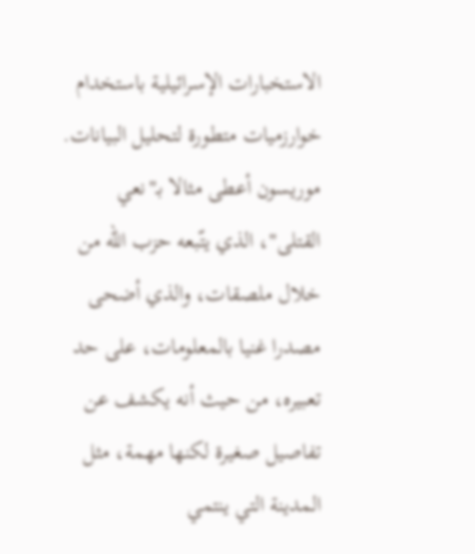الاستخبارات الإسرائيلية باستخدام خوارزميات متطورة لتحليل البيانات.
موريسون أعطى مثالا بـ"نعي القتلى"، الذي يتّبعه حزب الله من خلال ملصقات، والذي أضحى مصدرا غنيا بالمعلومات، على حد تعبيره، من حيث أنه يكشف عن تفاصيل صغيرة لكنها مهمة، مثل المدينة التي ينتمي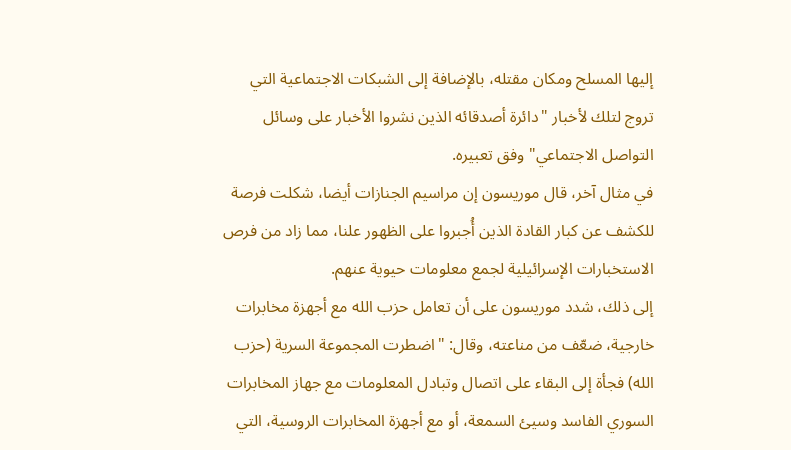إليها المسلح ومكان مقتله، بالإضافة إلى الشبكات الاجتماعية التي تروج لتلك لأخبار "دائرة أصدقائه الذين نشروا الأخبار على وسائل التواصل الاجتماعي" وفق تعبيره.
في مثال آخر، قال موريسون إن مراسيم الجنازات أيضا، شكلت فرصة للكشف عن كبار القادة الذين أُجبروا على الظهور علنا، مما زاد من فرص الاستخبارات الإسرائيلية لجمع معلومات حيوية عنهم.
إلى ذلك، شدد موريسون على أن تعامل حزب الله مع أجهزة مخابرات خارجية، ضعّف من مناعته، وقال: "اضطرت المجموعة السرية (حزب الله) فجأة إلى البقاء على اتصال وتبادل المعلومات مع جهاز المخابرات السوري الفاسد وسيئ السمعة، أو مع أجهزة المخابرات الروسية، التي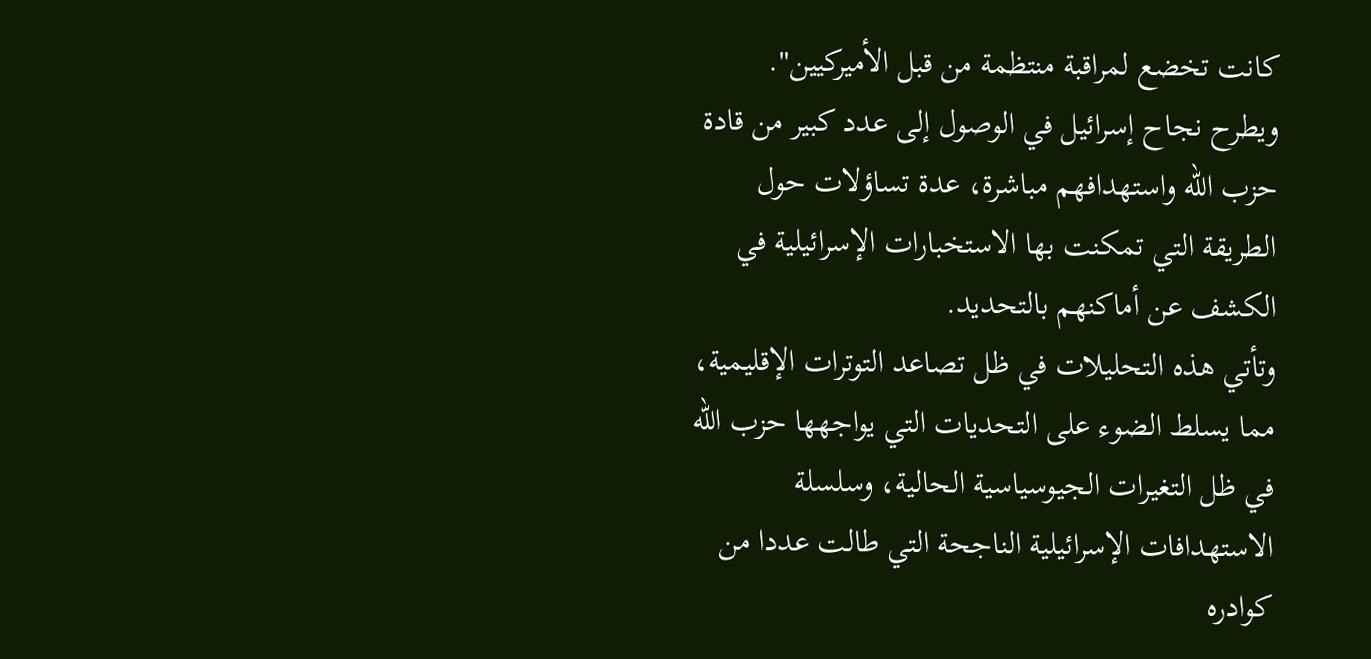كانت تخضع لمراقبة منتظمة من قبل الأميركيين".
ويطرح نجاح إسرائيل في الوصول إلى عدد كبير من قادة حزب الله واستهدافهم مباشرة، عدة تساؤلات حول الطريقة التي تمكنت بها الاستخبارات الإسرائيلية في الكشف عن أماكنهم بالتحديد.
وتأتي هذه التحليلات في ظل تصاعد التوترات الإقليمية، مما يسلط الضوء على التحديات التي يواجهها حزب الله في ظل التغيرات الجيوسياسية الحالية، وسلسلة الاستهدافات الإسرائيلية الناجحة التي طالت عددا من كوادره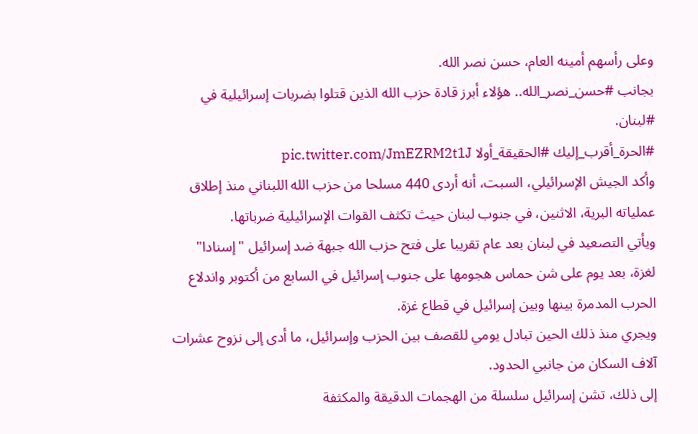وعلى رأسهم أمينه العام، حسن نصر الله.
بجانب #حسن_نصر_الله.. هؤلاء أبرز قادة حزب الله الذين قتلوا بضربات إسرائيلية في #لبنان.
#الحرة_أقرب_إليك #الحقيقة_أولا pic.twitter.com/JmEZRM2t1J
وأكد الجيش الإسرائيلي، السبت، أنه أردى 440 مسلحا من حزب الله اللبناني منذ إطلاق عملياته البرية، الاثنين، في جنوب لبنان حيث تكثف القوات الإسرائيلية ضرباتها.
ويأتي التصعيد في لبنان بعد عام تقريبا على فتح حزب الله جبهة ضد إسرائيل "إسنادا" لغزة، بعد يوم على شن حماس هجومها على جنوب إسرائيل في السابع من أكتوبر واندلاع الحرب المدمرة بينها وبين إسرائيل في قطاع غزة.
ويجري منذ ذلك الحين تبادل يومي للقصف بين الحزب وإسرائيل، ما أدى إلى نزوح عشرات آلاف السكان من جانبي الحدود.
إلى ذلك، تشن إسرائيل سلسلة من الهجمات الدقيقة والمكثفة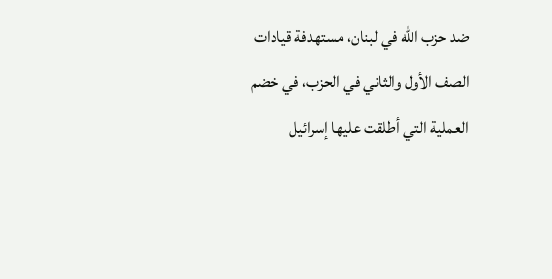ضد حزب الله في لبنان، مستهدفة قيادات الصف الأول والثاني في الحزب، في خضم العملية التي أطلقت عليها إسرائيل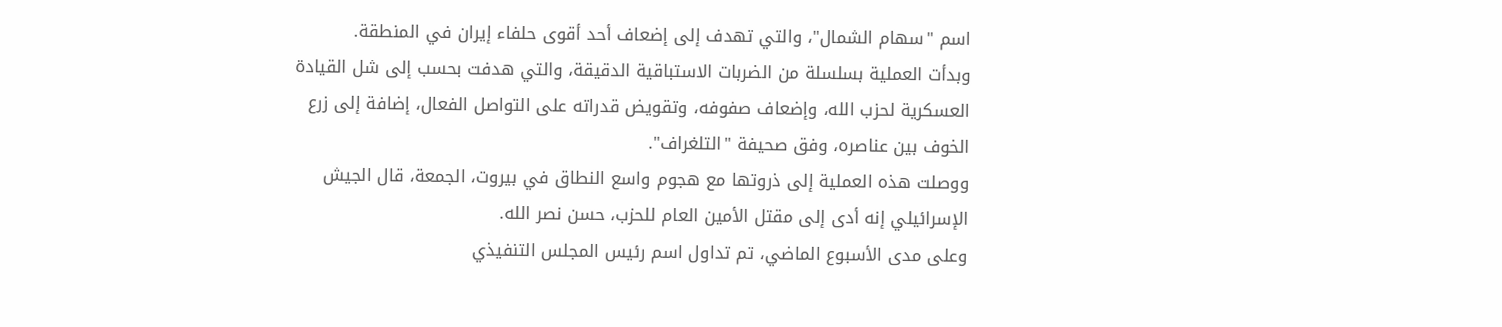اسم "سهام الشمال"، والتي تهدف إلى إضعاف أحد أقوى حلفاء إيران في المنطقة.
وبدأت العملية بسلسلة من الضربات الاستباقية الدقيقة، والتي هدفت بحسب إلى شل القيادة العسكرية لحزب الله، وإضعاف صفوفه، وتقويض قدراته على التواصل الفعال، إضافة إلى زرع الخوف بين عناصره، وفق صحيفة "التلغراف".
ووصلت هذه العملية إلى ذروتها مع هجوم واسع النطاق في بيروت، الجمعة، قال الجيش الإسرائيلي إنه أدى إلى مقتل الأمين العام للحزب، حسن نصر الله.
وعلى مدى الأسبوع الماضي، تم تداول اسم رئيس المجلس التنفيذي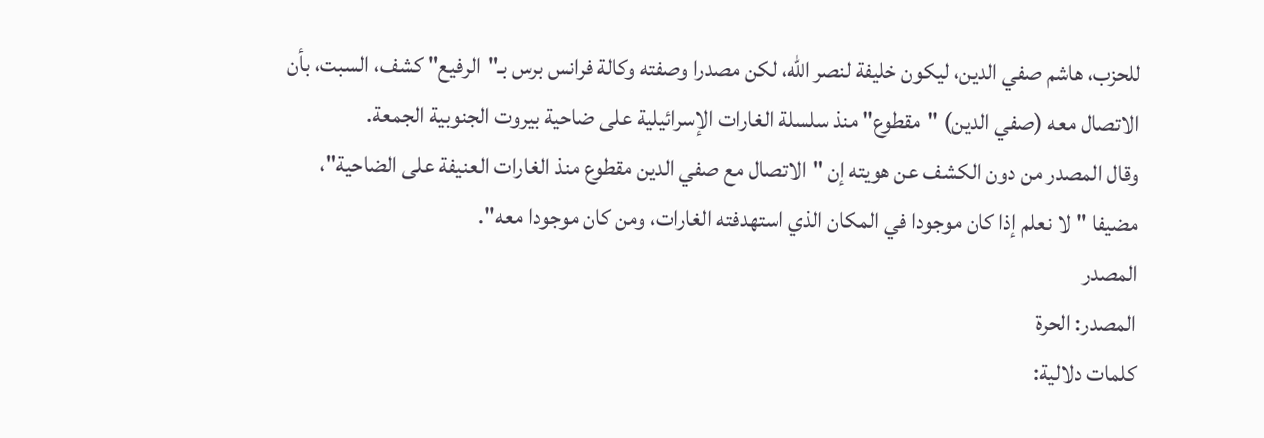للحزب، هاشم صفي الدين، ليكون خليفة لنصر الله، لكن مصدرا وصفته وكالة فرانس برس بـ"الرفيع" كشف، السبت، بأن الاتصال معه (صفي الدين) "مقطوع" منذ سلسلة الغارات الإسرائيلية على ضاحية بيروت الجنوبية الجمعة.
وقال المصدر من دون الكشف عن هويته إن "الاتصال مع صفي الدين مقطوع منذ الغارات العنيفة على الضاحية"، مضيفا "لا نعلم إذا كان موجودا في المكان الذي استهدفته الغارات، ومن كان موجودا معه".
المصدر
المصدر: الحرة
كلمات دلالية: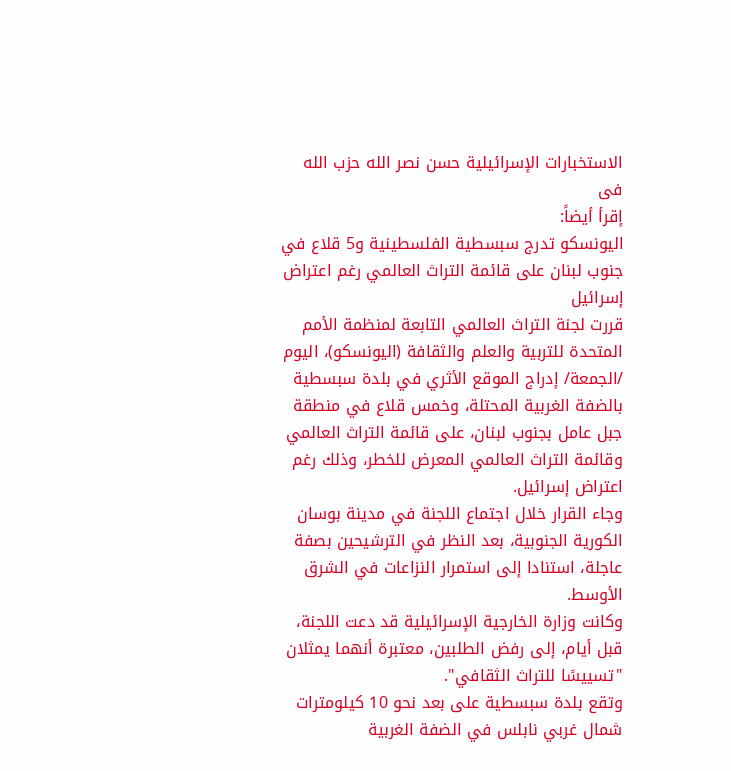الاستخبارات الإسرائیلیة حسن نصر الله حزب الله فی
إقرأ أيضاً:
اليونسكو تدرج سبسطية الفلسطينية و5 قلاع في جنوب لبنان على قائمة التراث العالمي رغم اعتراض إسرائيل
قررت لجنة التراث العالمي التابعة لمنظمة الأمم المتحدة للتربية والعلم والثقافة (اليونسكو)، اليوم /الجمعة/ إدراج الموقع الأثري في بلدة سبسطية بالضفة الغربية المحتلة، وخمس قلاع في منطقة جبل عامل بجنوب لبنان، على قائمة التراث العالمي وقائمة التراث العالمي المعرض للخطر، وذلك رغم اعتراض إسرائيل.
وجاء القرار خلال اجتماع اللجنة في مدينة بوسان الكورية الجنوبية، بعد النظر في الترشيحين بصفة عاجلة، استنادا إلى استمرار النزاعات في الشرق الأوسط.
وكانت وزارة الخارجية الإسرائيلية قد دعت اللجنة، قبل أيام، إلى رفض الطلبين، معتبرة أنهما يمثلان "تسييسًا للتراث الثقافي".
وتقع بلدة سبسطية على بعد نحو 10 كيلومترات شمال غربي نابلس في الضفة الغربية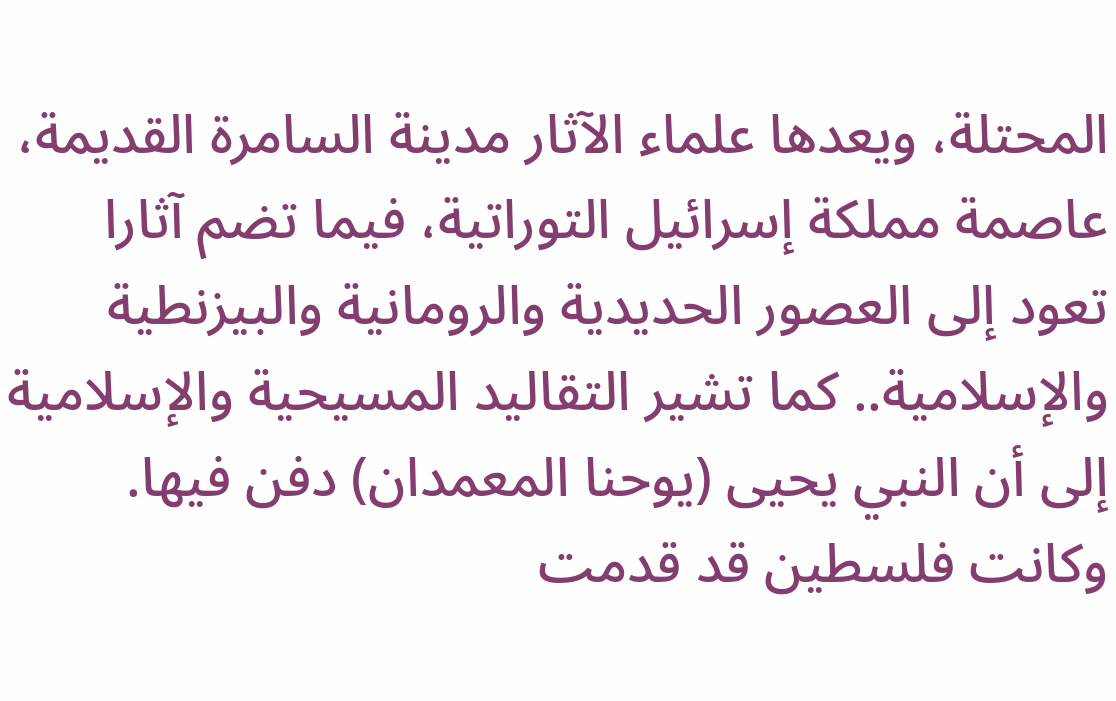المحتلة، ويعدها علماء الآثار مدينة السامرة القديمة، عاصمة مملكة إسرائيل التوراتية، فيما تضم آثارا تعود إلى العصور الحديدية والرومانية والبيزنطية والإسلامية.. كما تشير التقاليد المسيحية والإسلامية إلى أن النبي يحيى (يوحنا المعمدان) دفن فيها.
وكانت فلسطين قد قدمت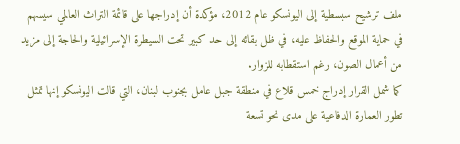ملف ترشيح سبسطية إلى اليونسكو عام 2012، مؤكدة أن إدراجها على قائمة التراث العالمي سيسهم في حماية الموقع والحفاظ عليه، في ظل بقائه إلى حد كبير تحت السيطرة الإسرائيلية والحاجة إلى مزيد من أعمال الصون، رغم استقطابه للزوار.
كما شمل القرار إدراج خمس قلاع في منطقة جبل عامل بجنوب لبنان، التي قالت اليونسكو إنها تمثل تطور العمارة الدفاعية على مدى نحو تسعة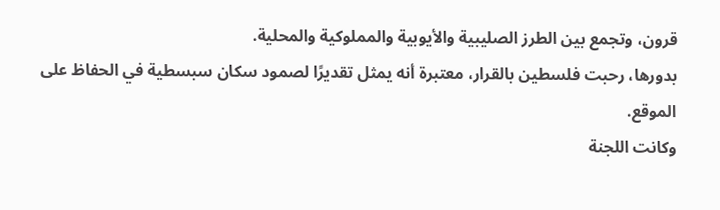قرون، وتجمع بين الطرز الصليبية والأيوبية والمملوكية والمحلية.
بدورها، رحبت فلسطين بالقرار، معتبرة أنه يمثل تقديرًا لصمود سكان سبسطية في الحفاظ على الموقع.
وكانت اللجنة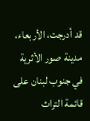قد أدرجت، الأربعاء، مدينة صور الأثرية في جنوب لبنان على قائمة التراث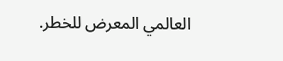العالمي المعرض للخطر.